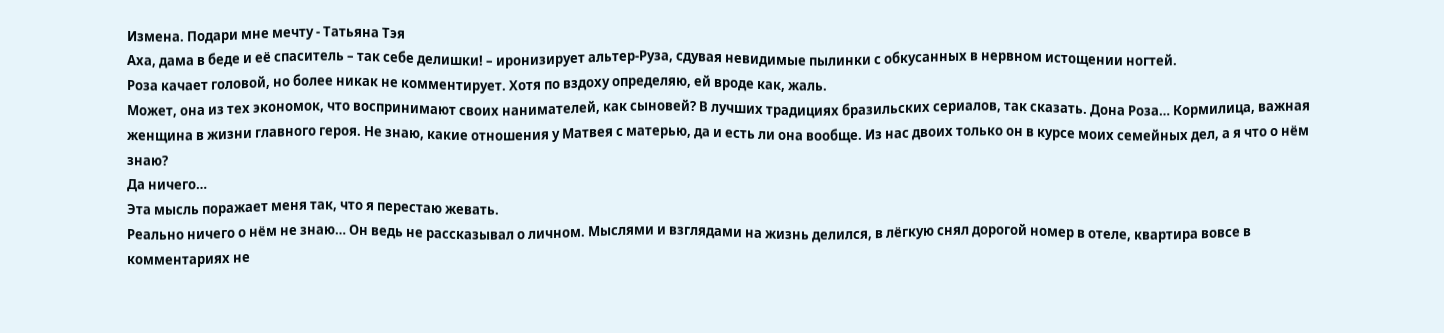Измена. Подари мне мечту - Татьяна Тэя
Аха, дама в беде и её спаситель – так себе делишки! – иронизирует альтер-Руза, сдувая невидимые пылинки с обкусанных в нервном истощении ногтей.
Роза качает головой, но более никак не комментирует. Хотя по вздоху определяю, ей вроде как, жаль.
Может, она из тех экономок, что воспринимают своих нанимателей, как сыновей? В лучших традициях бразильских сериалов, так сказать. Дона Роза… Кормилица, важная женщина в жизни главного героя. Не знаю, какие отношения у Матвея с матерью, да и есть ли она вообще. Из нас двоих только он в курсе моих семейных дел, а я что о нём знаю?
Да ничего…
Эта мысль поражает меня так, что я перестаю жевать.
Реально ничего о нём не знаю… Он ведь не рассказывал о личном. Мыслями и взглядами на жизнь делился, в лёгкую снял дорогой номер в отеле, квартира вовсе в комментариях не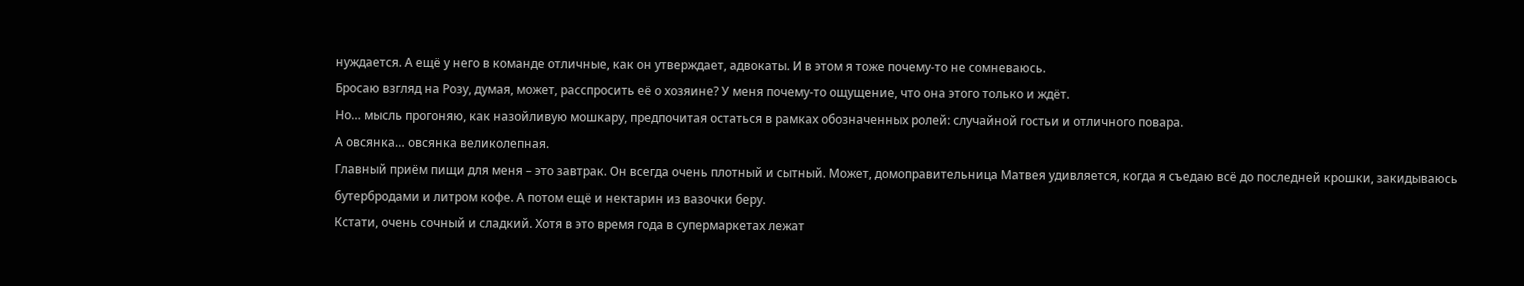нуждается. А ещё у него в команде отличные, как он утверждает, адвокаты. И в этом я тоже почему-то не сомневаюсь.
Бросаю взгляд на Розу, думая, может, расспросить её о хозяине? У меня почему-то ощущение, что она этого только и ждёт.
Но… мысль прогоняю, как назойливую мошкару, предпочитая остаться в рамках обозначенных ролей: случайной гостьи и отличного повара.
А овсянка… овсянка великолепная.
Главный приём пищи для меня – это завтрак. Он всегда очень плотный и сытный. Может, домоправительница Матвея удивляется, когда я съедаю всё до последней крошки, закидываюсь бутербродами и литром кофе. А потом ещё и нектарин из вазочки беру.
Кстати, очень сочный и сладкий. Хотя в это время года в супермаркетах лежат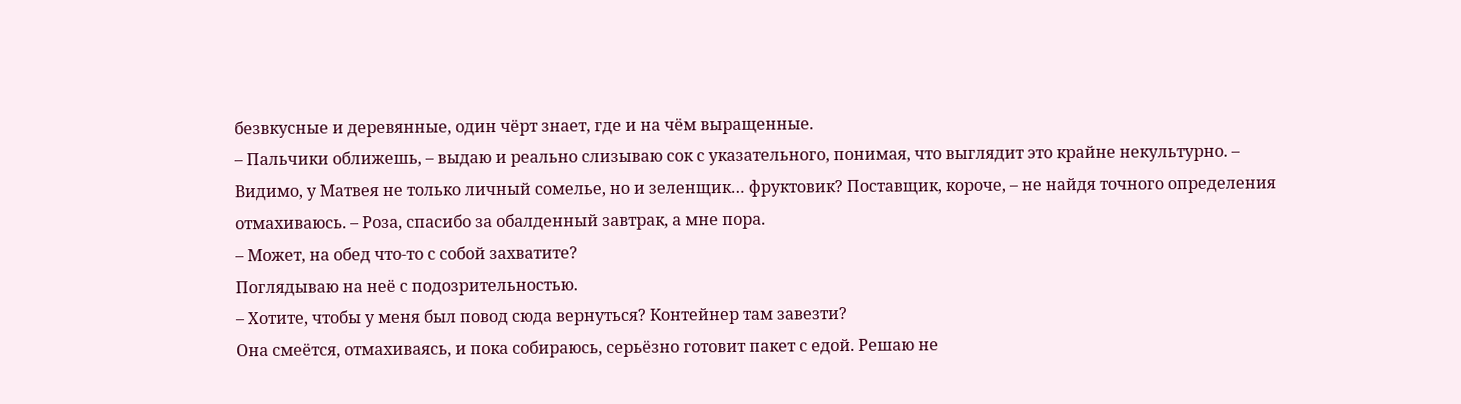безвкусные и деревянные, один чёрт знает, где и на чём выращенные.
– Пальчики оближешь, – выдаю и реально слизываю сок с указательного, понимая, что выглядит это крайне некультурно. – Видимо, у Матвея не только личный сомелье, но и зеленщик… фруктовик? Поставщик, короче, – не найдя точного определения отмахиваюсь. – Роза, спасибо за обалденный завтрак, а мне пора.
– Может, на обед что-то с собой захватите?
Поглядываю на неё с подозрительностью.
– Хотите, чтобы у меня был повод сюда вернуться? Контейнер там завезти?
Она смеётся, отмахиваясь, и пока собираюсь, серьёзно готовит пакет с едой. Решаю не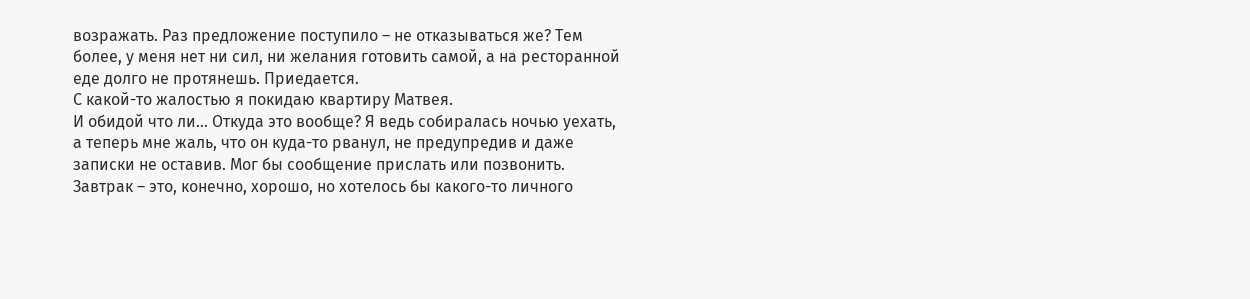возражать. Раз предложение поступило – не отказываться же? Тем более, у меня нет ни сил, ни желания готовить самой, а на ресторанной еде долго не протянешь. Приедается.
С какой-то жалостью я покидаю квартиру Матвея.
И обидой что ли… Откуда это вообще? Я ведь собиралась ночью уехать, а теперь мне жаль, что он куда-то рванул, не предупредив и даже записки не оставив. Мог бы сообщение прислать или позвонить. Завтрак – это, конечно, хорошо, но хотелось бы какого-то личного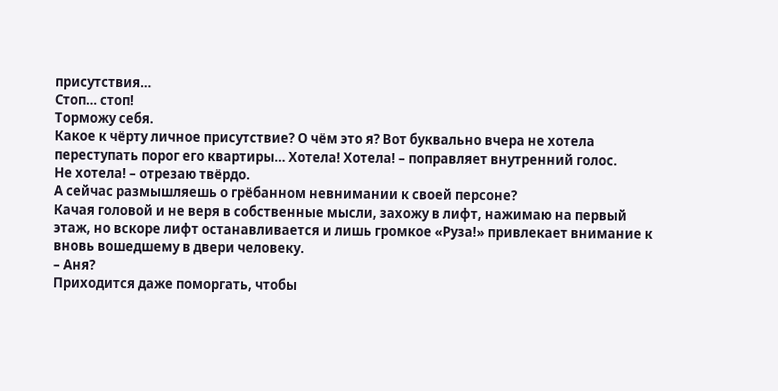присутствия…
Стоп… стоп!
Торможу себя.
Какое к чёрту личное присутствие? О чём это я? Вот буквально вчера не хотела переступать порог его квартиры… Хотела! Хотела! – поправляет внутренний голос.
Не хотела! – отрезаю твёрдо.
А сейчас размышляешь о грёбанном невнимании к своей персоне?
Качая головой и не веря в собственные мысли, захожу в лифт, нажимаю на первый этаж, но вскоре лифт останавливается и лишь громкое «Руза!» привлекает внимание к вновь вошедшему в двери человеку.
– Аня?
Приходится даже поморгать, чтобы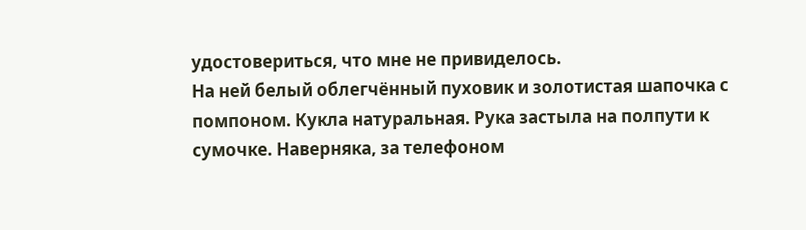удостовериться, что мне не привиделось.
На ней белый облегчённый пуховик и золотистая шапочка с помпоном. Кукла натуральная. Рука застыла на полпути к сумочке. Наверняка, за телефоном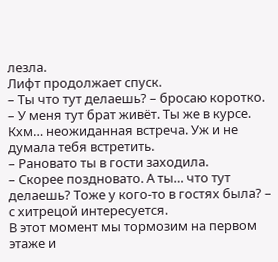лезла.
Лифт продолжает спуск.
– Ты что тут делаешь? – бросаю коротко.
– У меня тут брат живёт. Ты же в курсе. Кхм… неожиданная встреча. Уж и не думала тебя встретить.
– Рановато ты в гости заходила.
– Скорее поздновато. А ты… что тут делаешь? Тоже у кого-то в гостях была? – с хитрецой интересуется.
В этот момент мы тормозим на первом этаже и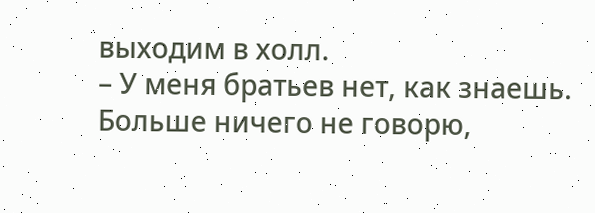выходим в холл.
– У меня братьев нет, как знаешь.
Больше ничего не говорю,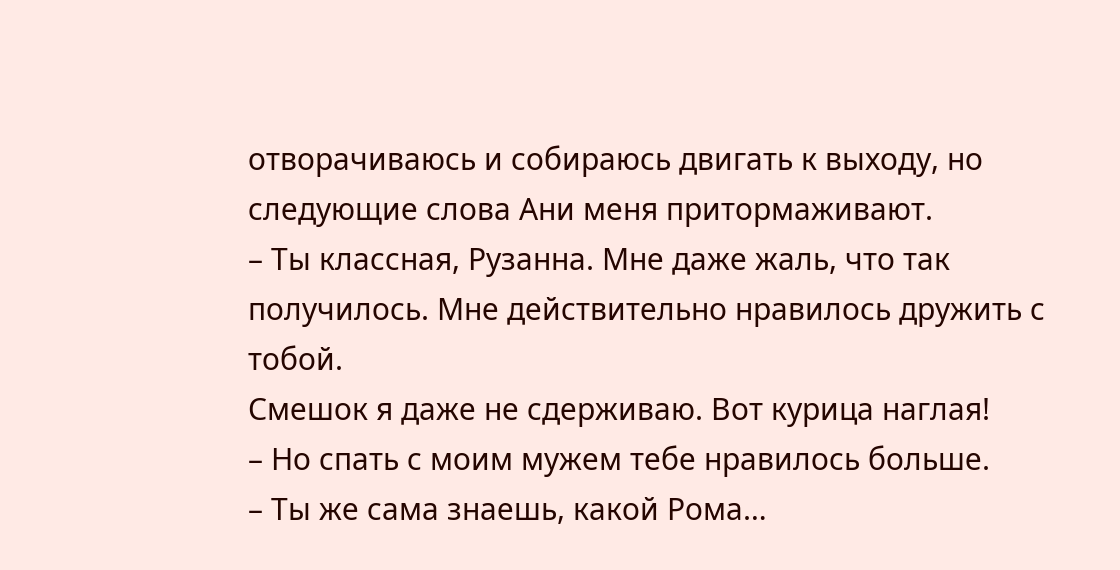отворачиваюсь и собираюсь двигать к выходу, но следующие слова Ани меня притормаживают.
– Ты классная, Рузанна. Мне даже жаль, что так получилось. Мне действительно нравилось дружить с тобой.
Смешок я даже не сдерживаю. Вот курица наглая!
– Но спать с моим мужем тебе нравилось больше.
– Ты же сама знаешь, какой Рома…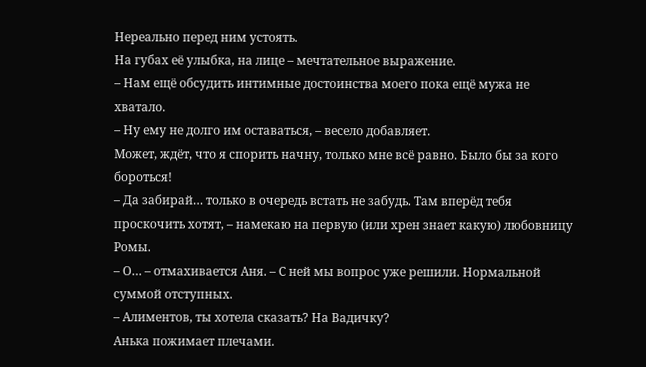Нереально перед ним устоять.
На губах её улыбка, на лице – мечтательное выражение.
– Нам ещё обсудить интимные достоинства моего пока ещё мужа не хватало.
– Ну ему не долго им оставаться, – весело добавляет.
Может, ждёт, что я спорить начну, только мне всё равно. Было бы за кого бороться!
– Да забирай… только в очередь встать не забудь. Там вперёд тебя проскочить хотят, – намекаю на первую (или хрен знает какую) любовницу Ромы.
– О… – отмахивается Аня. – С ней мы вопрос уже решили. Нормальной суммой отступных.
– Алиментов, ты хотела сказать? На Вадичку?
Анька пожимает плечами.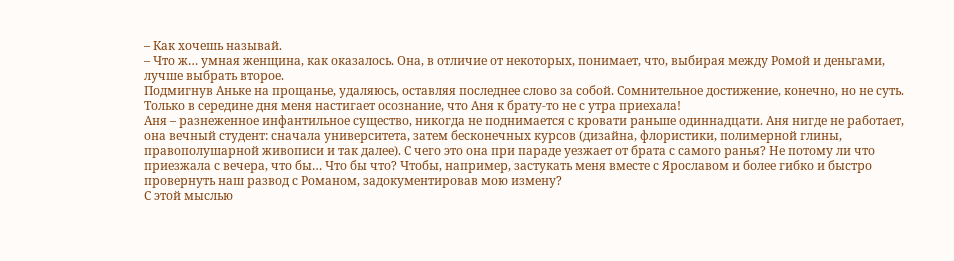– Как хочешь называй.
– Что ж… умная женщина, как оказалось. Она, в отличие от некоторых, понимает, что, выбирая между Ромой и деньгами, лучше выбрать второе.
Подмигнув Аньке на прощанье, удаляюсь, оставляя последнее слово за собой. Сомнительное достижение, конечно, но не суть.
Только в середине дня меня настигает осознание, что Аня к брату-то не с утра приехала!
Аня – разнеженное инфантильное существо, никогда не поднимается с кровати раньше одиннадцати. Аня нигде не работает, она вечный студент: сначала университета, затем бесконечных курсов (дизайна, флористики, полимерной глины, правополушарной живописи и так далее). С чего это она при параде уезжает от брата с самого ранья? Не потому ли что приезжала с вечера, что бы… Что бы что? Чтобы, например, застукать меня вместе с Ярославом и более гибко и быстро провернуть наш развод с Романом, задокументировав мою измену?
С этой мыслью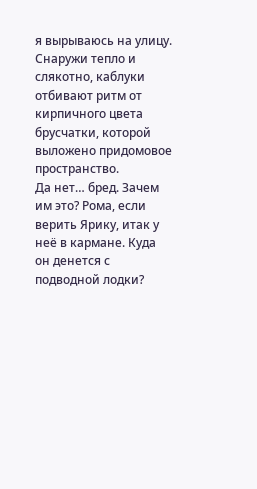я вырываюсь на улицу. Снаружи тепло и слякотно, каблуки отбивают ритм от кирпичного цвета брусчатки, которой выложено придомовое пространство.
Да нет… бред. Зачем им это? Рома, если верить Ярику, итак у неё в кармане. Куда он денется с подводной лодки?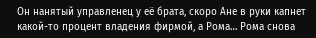Он нанятый управленец у её брата, скоро Ане в руки капнет какой-то процент владения фирмой, а Рома… Рома снова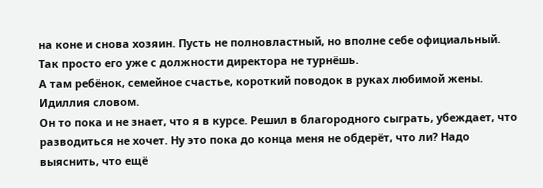на коне и снова хозяин. Пусть не полновластный, но вполне себе официальный. Так просто его уже с должности директора не турнёшь.
А там ребёнок, семейное счастье, короткий поводок в руках любимой жены. Идиллия словом.
Он то пока и не знает, что я в курсе. Решил в благородного сыграть, убеждает, что разводиться не хочет. Ну это пока до конца меня не обдерёт, что ли? Надо выяснить, что ещё